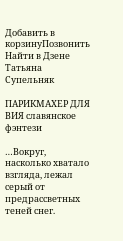Добавить в корзинуПозвонить
Найти в Дзене
Татьяна Супельняк

ПАРИКМАХЕР ДЛЯ ВИЯ славянское фэнтези

…Вокруг, насколько хватало взгляда, лежал серый от предрассветных теней снег.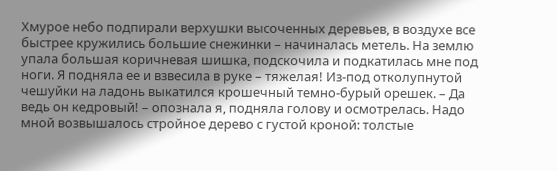Хмурое небо подпирали верхушки высоченных деревьев, в воздухе все быстрее кружились большие снежинки – начиналась метель. На землю упала большая коричневая шишка, подскочила и подкатилась мне под ноги. Я подняла ее и взвесила в руке – тяжелая! Из-под отколупнутой чешуйки на ладонь выкатился крошечный темно-бурый орешек. – Да ведь он кедровый! – опознала я, подняла голову и осмотрелась. Надо мной возвышалось стройное дерево с густой кроной: толстые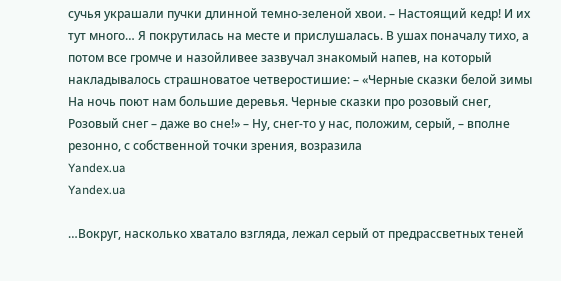сучья украшали пучки длинной темно-зеленой хвои. – Настоящий кедр! И их тут много… Я покрутилась на месте и прислушалась. В ушах поначалу тихо, а потом все громче и назойливее зазвучал знакомый напев, на который накладывалось страшноватое четверостишие: – «Черные сказки белой зимы На ночь поют нам большие деревья. Черные сказки про розовый снег, Розовый снег – даже во сне!» – Ну, снег-то у нас, положим, серый, – вполне резонно, с собственной точки зрения, возразила
Yandex.ua
Yandex.ua

…Вокруг, насколько хватало взгляда, лежал серый от предрассветных теней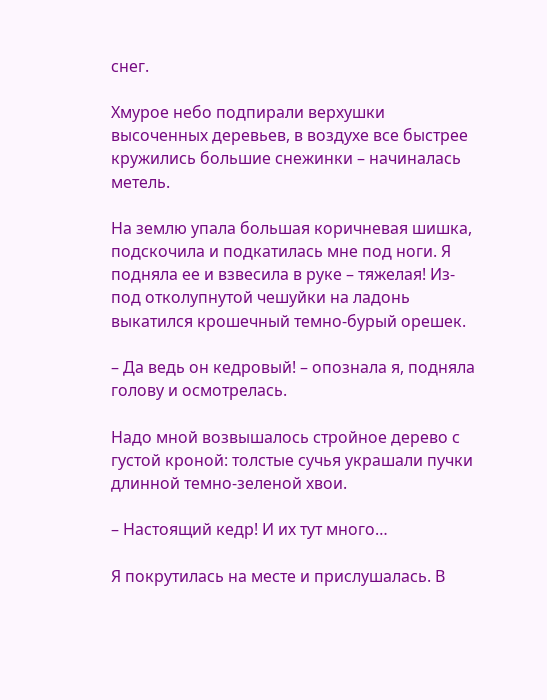снег.

Хмурое небо подпирали верхушки высоченных деревьев, в воздухе все быстрее кружились большие снежинки – начиналась метель.

На землю упала большая коричневая шишка, подскочила и подкатилась мне под ноги. Я подняла ее и взвесила в руке – тяжелая! Из-под отколупнутой чешуйки на ладонь выкатился крошечный темно-бурый орешек.

– Да ведь он кедровый! – опознала я, подняла голову и осмотрелась.

Надо мной возвышалось стройное дерево с густой кроной: толстые сучья украшали пучки длинной темно-зеленой хвои.

– Настоящий кедр! И их тут много…

Я покрутилась на месте и прислушалась. В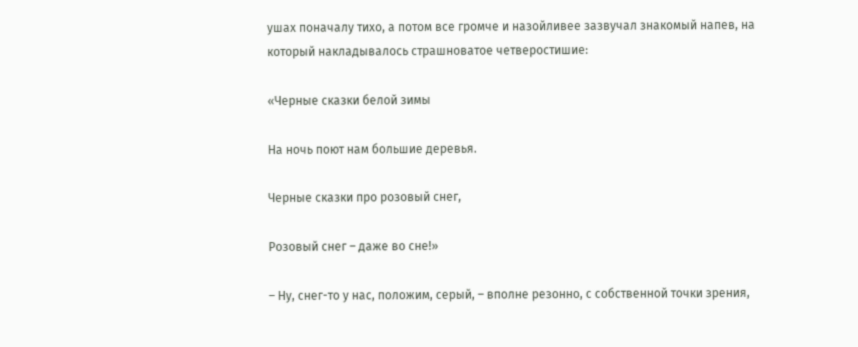ушах поначалу тихо, а потом все громче и назойливее зазвучал знакомый напев, на который накладывалось страшноватое четверостишие:

«Черные сказки белой зимы

На ночь поют нам большие деревья.

Черные сказки про розовый снег,

Розовый снег – даже во сне!»

– Ну, снег-то у нас, положим, серый, – вполне резонно, с собственной точки зрения,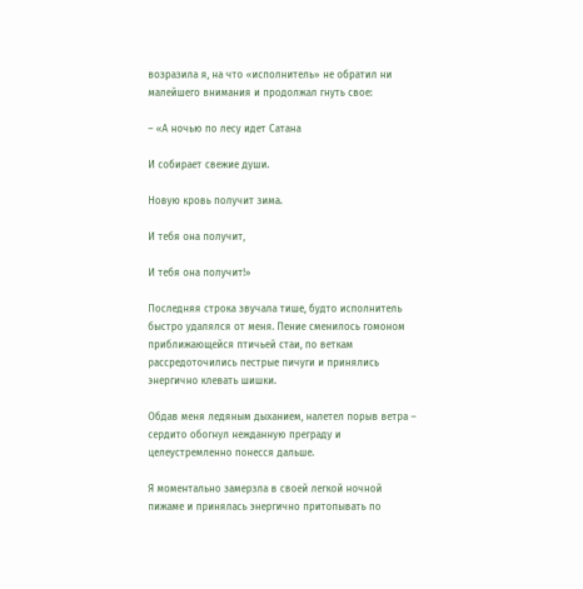возразила я, на что «исполнитель» не обратил ни малейшего внимания и продолжал гнуть свое:

– «А ночью по лесу идет Сатана

И собирает свежие души.

Новую кровь получит зима.

И тебя она получит,

И тебя она получит!»

Последняя строка звучала тише, будто исполнитель быстро удалялся от меня. Пение сменилось гомоном приближающейся птичьей стаи, по веткам рассредоточились пестрые пичуги и принялись энергично клевать шишки.

Обдав меня ледяным дыханием, налетел порыв ветра – сердито обогнул нежданную преграду и целеустремленно понесся дальше.

Я моментально замерзла в своей легкой ночной пижаме и принялась энергично притопывать по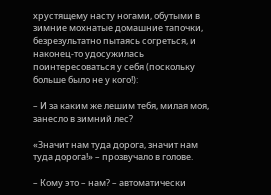хрустящему насту ногами, обутыми в зимние мохнатые домашние тапочки, безрезультатно пытаясь согреться, и наконец-то удосужилась поинтересоваться у себя (поскольку больше было не у кого!):

– И за каким же лешим тебя, милая моя, занесло в зимний лес?

«Значит нам туда дорога, значит нам туда дорога!» – прозвучало в голове.

– Кому это – нам? – автоматически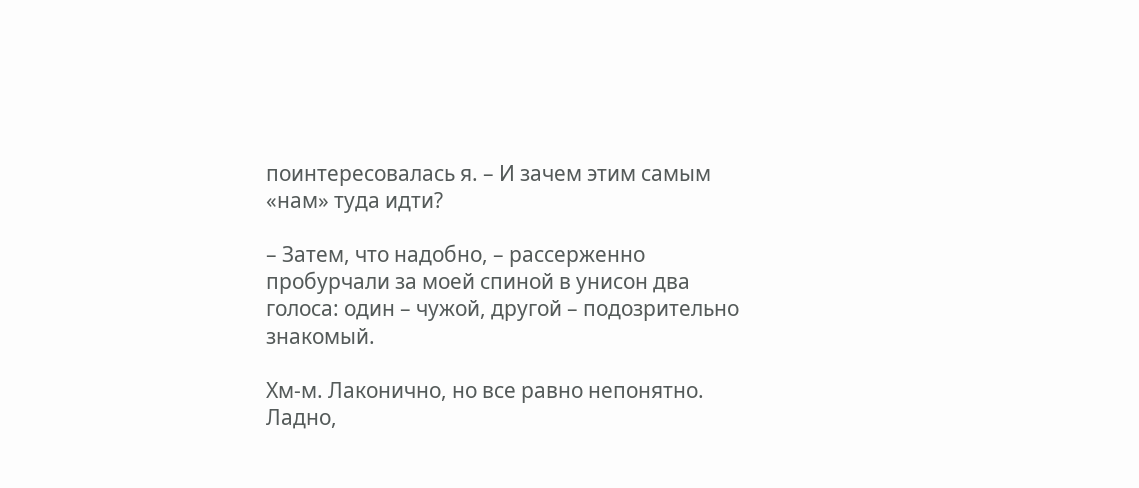поинтересовалась я. – И зачем этим самым «нам» туда идти?

– Затем, что надобно, – рассерженно пробурчали за моей спиной в унисон два голоса: один – чужой, другой – подозрительно знакомый.

Хм-м. Лаконично, но все равно непонятно. Ладно,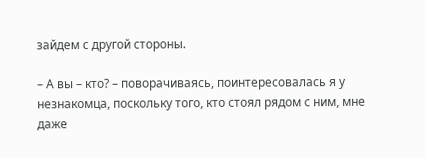зайдем с другой стороны.

– А вы – кто? – поворачиваясь, поинтересовалась я у незнакомца, поскольку того, кто стоял рядом с ним, мне даже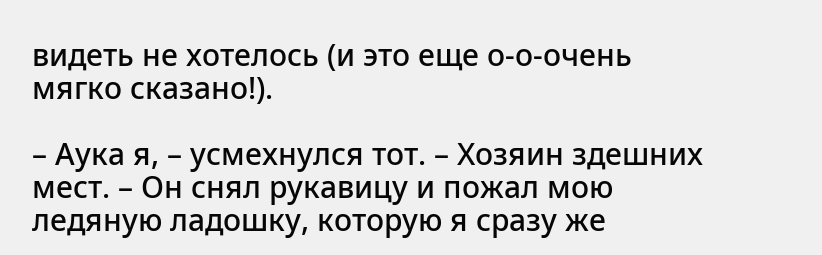видеть не хотелось (и это еще о-о-очень мягко сказано!).

– Аука я, – усмехнулся тот. – Хозяин здешних мест. – Он снял рукавицу и пожал мою ледяную ладошку, которую я сразу же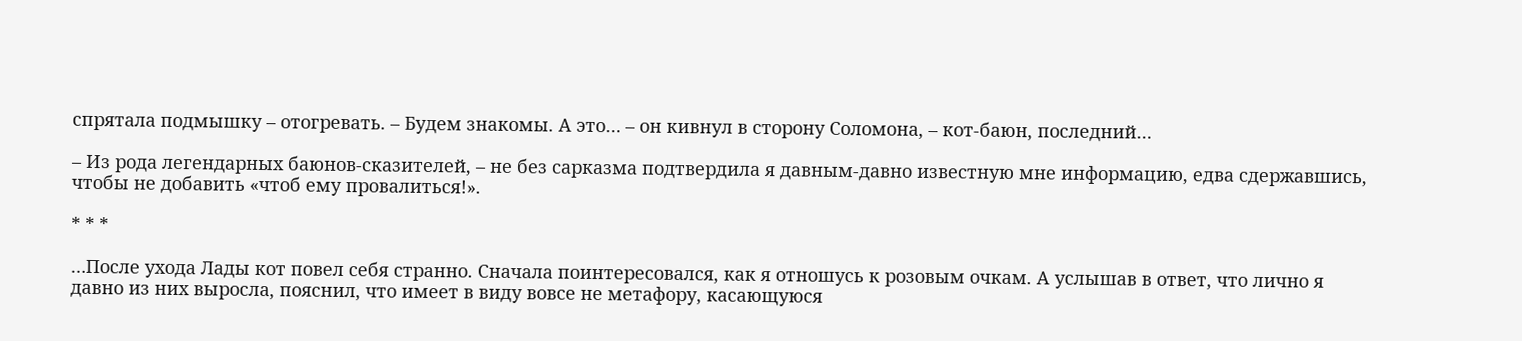спрятала подмышку – отогревать. – Будем знакомы. А это… – он кивнул в сторону Соломона, – кот-баюн, последний…

– Из рода легендарных баюнов-сказителей, – не без сарказма подтвердила я давным-давно известную мне информацию, едва сдержавшись, чтобы не добавить «чтоб ему провалиться!».

* * *

…После ухода Лады кот повел себя странно. Сначала поинтересовался, как я отношусь к розовым очкам. А услышав в ответ, что лично я давно из них выросла, пояснил, что имеет в виду вовсе не метафору, касающуюся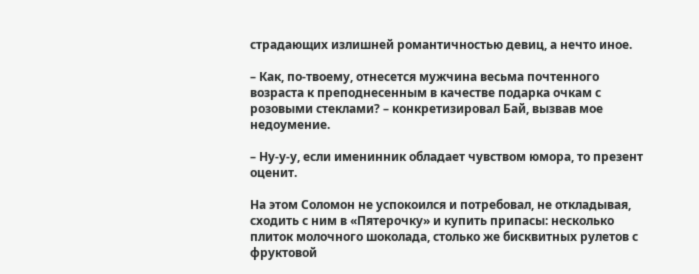страдающих излишней романтичностью девиц, а нечто иное.

– Как, по-твоему, отнесется мужчина весьма почтенного возраста к преподнесенным в качестве подарка очкам с розовыми стеклами? – конкретизировал Бай, вызвав мое недоумение.

– Ну-у-у, если именинник обладает чувством юмора, то презент оценит.

На этом Соломон не успокоился и потребовал, не откладывая, сходить с ним в «Пятерочку» и купить припасы: несколько плиток молочного шоколада, столько же бисквитных рулетов с фруктовой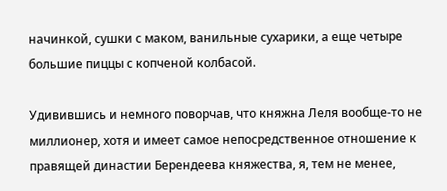начинкой, сушки с маком, ванильные сухарики, а еще четыре большие пиццы с копченой колбасой.

Удивившись и немного поворчав, что княжна Леля вообще-то не миллионер, хотя и имеет самое непосредственное отношение к правящей династии Берендеева княжества, я, тем не менее,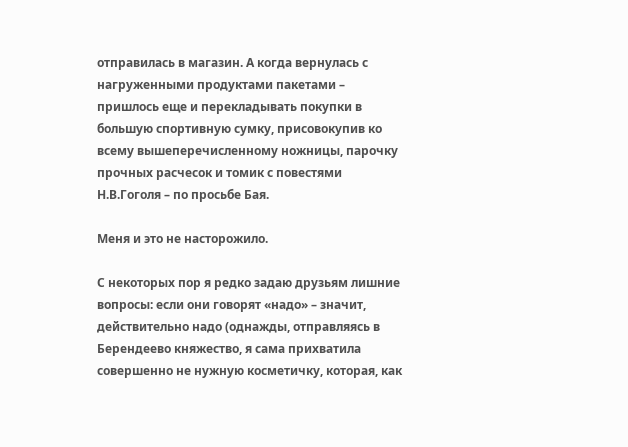отправилась в магазин. А когда вернулась с нагруженными продуктами пакетами – пришлось еще и перекладывать покупки в большую спортивную сумку, присовокупив ко всему вышеперечисленному ножницы, парочку прочных расчесок и томик с повестями Н.В.Гоголя – по просьбе Бая.

Меня и это не насторожило.

С некоторых пор я редко задаю друзьям лишние вопросы: если они говорят «надо» – значит, действительно надо (однажды, отправляясь в Берендеево княжество, я сама прихватила совершенно не нужную косметичку, которая, как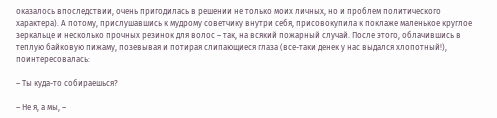оказалось впоследствии, очень пригодилась в решении не только моих личных, но и проблем политического характера). А потому, прислушавшись к мудрому советчику внутри себя, присовокупила к поклаже маленькое круглое зеркальце и несколько прочных резинок для волос – так, на всякий пожарный случай. После этого, облачившись в теплую байковую пижаму, позевывая и потирая слипающиеся глаза (все-таки денек у нас выдался хлопотный!), поинтересовалась:

– Ты куда-то собираешься?

– Не я, а мы, –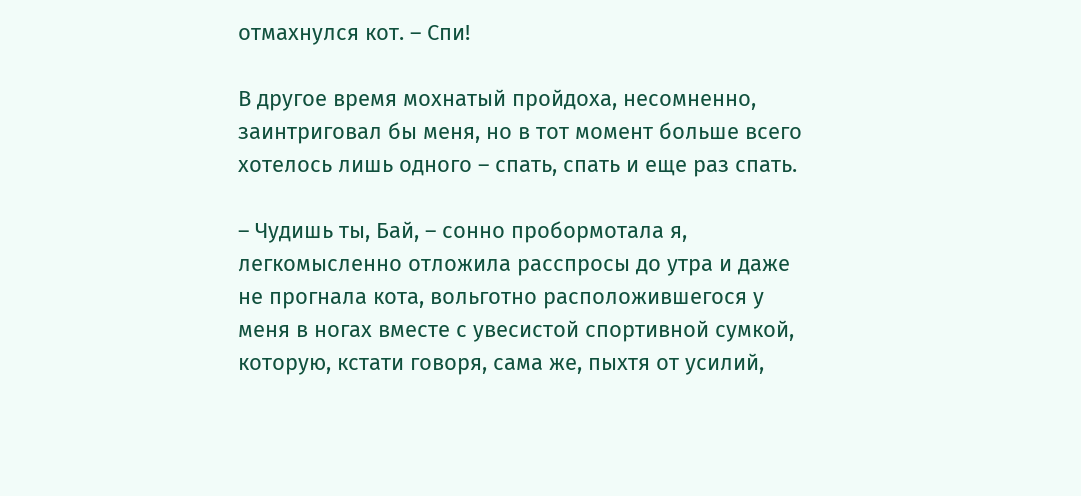отмахнулся кот. – Спи!

В другое время мохнатый пройдоха, несомненно, заинтриговал бы меня, но в тот момент больше всего хотелось лишь одного – спать, спать и еще раз спать.

– Чудишь ты, Бай, – сонно пробормотала я, легкомысленно отложила расспросы до утра и даже не прогнала кота, вольготно расположившегося у меня в ногах вместе с увесистой спортивной сумкой, которую, кстати говоря, сама же, пыхтя от усилий,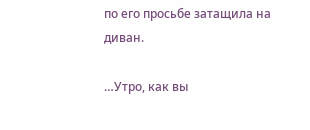по его просьбе затащила на диван.

…Утро, как вы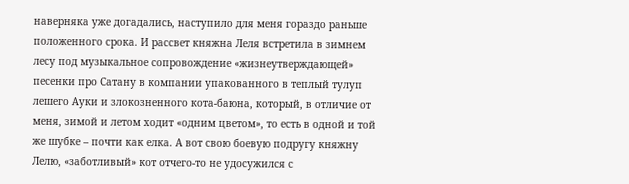наверняка уже догадались, наступило для меня гораздо раньше положенного срока. И рассвет княжна Леля встретила в зимнем лесу под музыкальное сопровождение «жизнеутверждающей» песенки про Сатану в компании упакованного в теплый тулуп лешего Ауки и злокозненного кота-баюна, который, в отличие от меня, зимой и летом ходит «одним цветом», то есть в одной и той же шубке – почти как елка. А вот свою боевую подругу княжну Лелю, «заботливый» кот отчего-то не удосужился с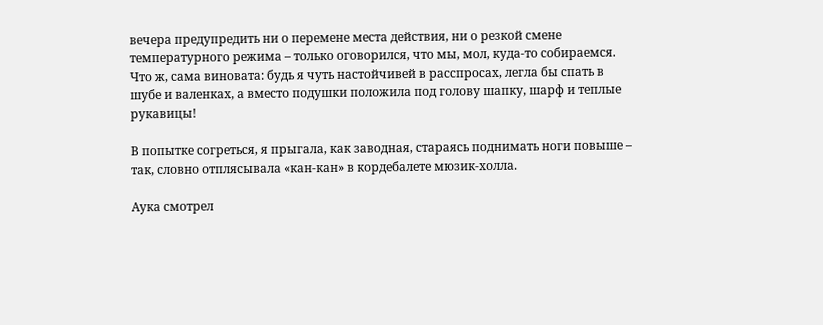вечера предупредить ни о перемене места действия, ни о резкой смене температурного режима – только оговорился, что мы, мол, куда-то собираемся. Что ж, сама виновата: будь я чуть настойчивей в расспросах, легла бы спать в шубе и валенках, а вместо подушки положила под голову шапку, шарф и теплые рукавицы!

В попытке согреться, я прыгала, как заводная, стараясь поднимать ноги повыше – так, словно отплясывала «кан-кан» в кордебалете мюзик-холла.

Аука смотрел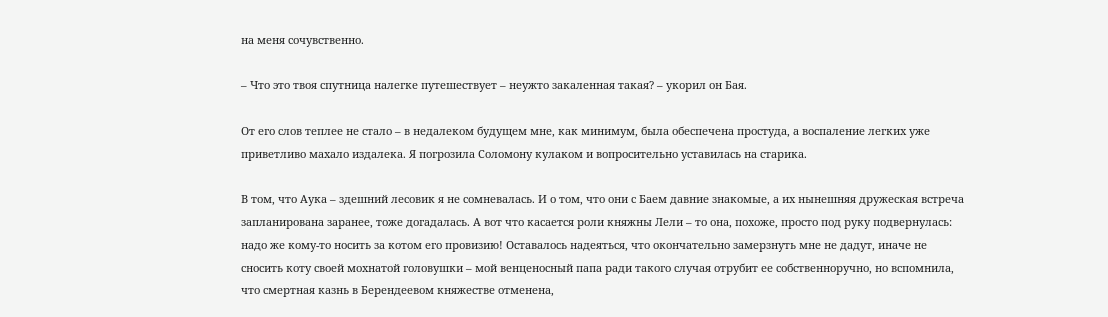на меня сочувственно.

– Что это твоя спутница налегке путешествует – неужто закаленная такая? – укорил он Бая.

От его слов теплее не стало – в недалеком будущем мне, как минимум, была обеспечена простуда, а воспаление легких уже приветливо махало издалека. Я погрозила Соломону кулаком и вопросительно уставилась на старика.

В том, что Аука – здешний лесовик я не сомневалась. И о том, что они с Баем давние знакомые, а их нынешняя дружеская встреча запланирована заранее, тоже догадалась. А вот что касается роли княжны Лели – то она, похоже, просто под руку подвернулась: надо же кому-то носить за котом его провизию! Оставалось надеяться, что окончательно замерзнуть мне не дадут, иначе не сносить коту своей мохнатой головушки – мой венценосный папа ради такого случая отрубит ее собственноручно, но вспомнила, что смертная казнь в Берендеевом княжестве отменена,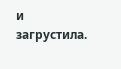и загрустила.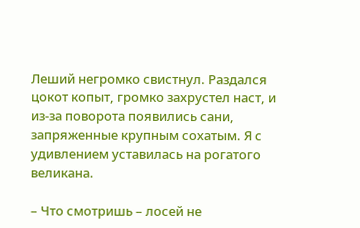Леший негромко свистнул. Раздался цокот копыт, громко захрустел наст, и из-за поворота появились сани, запряженные крупным сохатым. Я с удивлением уставилась на рогатого великана.

– Что смотришь – лосей не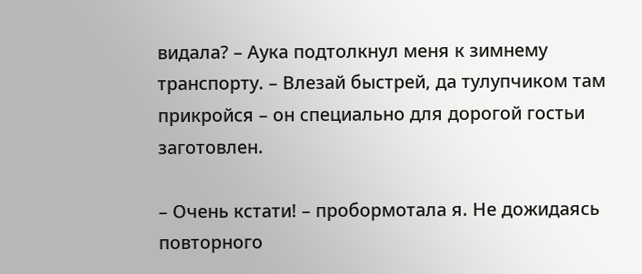видала? – Аука подтолкнул меня к зимнему транспорту. – Влезай быстрей, да тулупчиком там прикройся – он специально для дорогой гостьи заготовлен.

– Очень кстати! – пробормотала я. Не дожидаясь повторного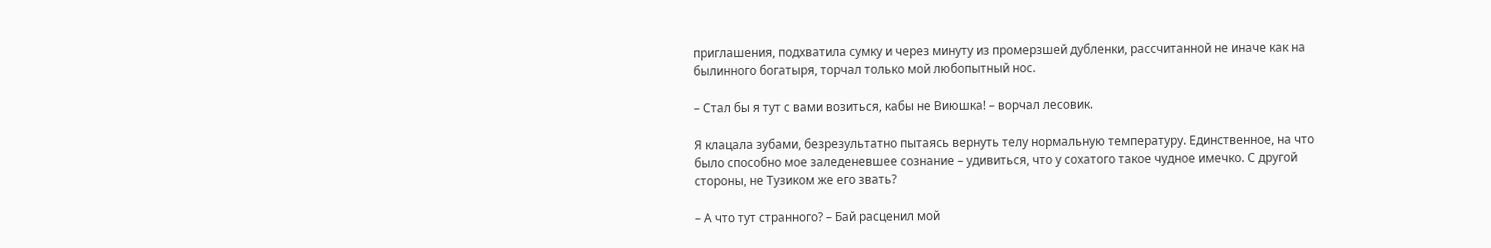приглашения, подхватила сумку и через минуту из промерзшей дубленки, рассчитанной не иначе как на былинного богатыря, торчал только мой любопытный нос.

– Стал бы я тут с вами возиться, кабы не Виюшка! – ворчал лесовик.

Я клацала зубами, безрезультатно пытаясь вернуть телу нормальную температуру. Единственное, на что было способно мое заледеневшее сознание – удивиться, что у сохатого такое чудное имечко. С другой стороны, не Тузиком же его звать?

– А что тут странного? – Бай расценил мой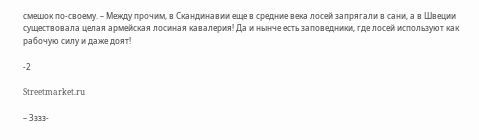смешок по-своему. – Между прочим, в Скандинавии еще в средние века лосей запрягали в сани, а в Швеции существовала целая армейская лосиная кавалерия! Да и нынче есть заповедники, где лосей используют как рабочую силу и даже доят!

-2

Streetmarket.ru

– Зззз-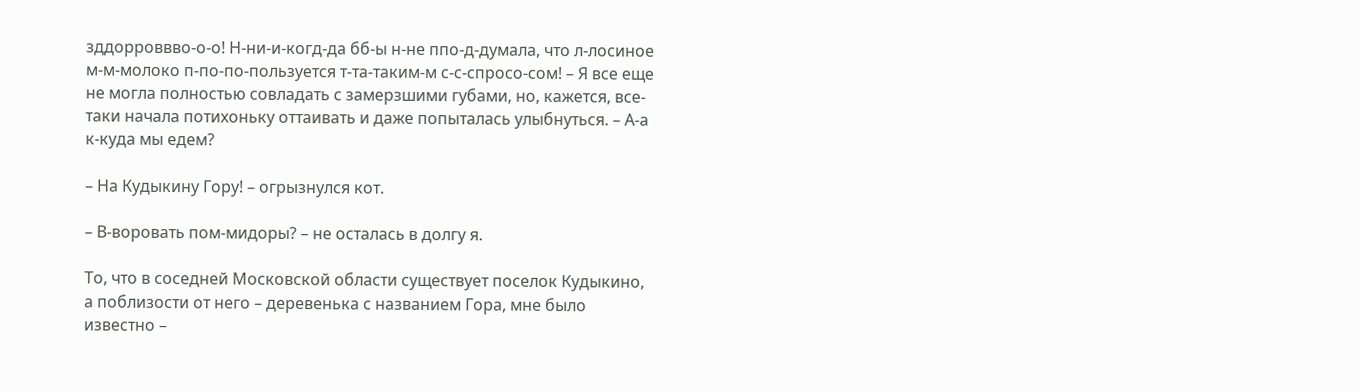зддорроввво-о-о! Н-ни-и-когд-да бб-ы н-не ппо-д-думала, что л-лосиное м-м-молоко п-по-по-пользуется т-та-таким-м с-с-спросо-сом! – Я все еще не могла полностью совладать с замерзшими губами, но, кажется, все-таки начала потихоньку оттаивать и даже попыталась улыбнуться. – А-а к-куда мы едем?

– На Кудыкину Гору! – огрызнулся кот.

– В-воровать пом-мидоры? – не осталась в долгу я.

То, что в соседней Московской области существует поселок Кудыкино, а поблизости от него – деревенька с названием Гора, мне было известно –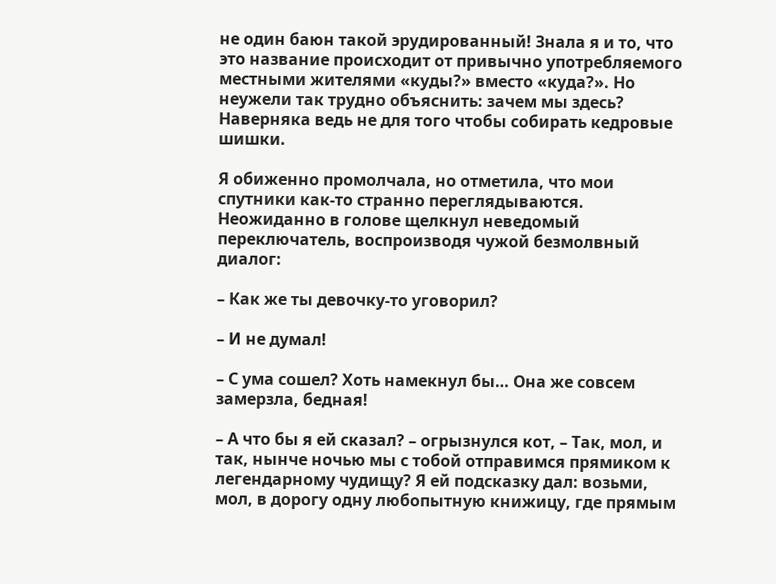не один баюн такой эрудированный! Знала я и то, что это название происходит от привычно употребляемого местными жителями «куды?» вместо «куда?». Но неужели так трудно объяснить: зачем мы здесь? Наверняка ведь не для того чтобы собирать кедровые шишки.

Я обиженно промолчала, но отметила, что мои спутники как-то странно переглядываются. Неожиданно в голове щелкнул неведомый переключатель, воспроизводя чужой безмолвный диалог:

– Как же ты девочку-то уговорил?

– И не думал!

– С ума сошел? Хоть намекнул бы… Она же совсем замерзла, бедная!

– А что бы я ей сказал? – огрызнулся кот, – Так, мол, и так, нынче ночью мы с тобой отправимся прямиком к легендарному чудищу? Я ей подсказку дал: возьми, мол, в дорогу одну любопытную книжицу, где прямым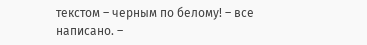текстом – черным по белому! – все написано. –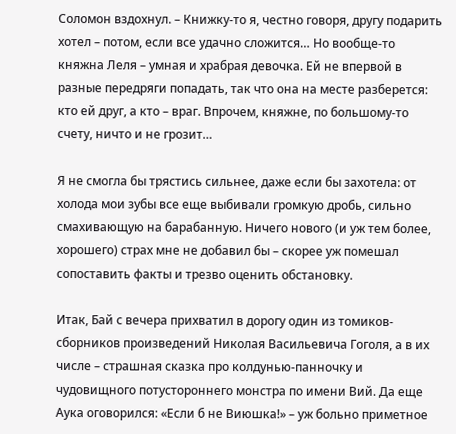Соломон вздохнул. – Книжку-то я, честно говоря, другу подарить хотел – потом, если все удачно сложится… Но вообще-то княжна Леля – умная и храбрая девочка. Ей не впервой в разные передряги попадать, так что она на месте разберется: кто ей друг, а кто – враг. Впрочем, княжне, по большому-то счету, ничто и не грозит…

Я не смогла бы трястись сильнее, даже если бы захотела: от холода мои зубы все еще выбивали громкую дробь, сильно смахивающую на барабанную. Ничего нового (и уж тем более, хорошего) страх мне не добавил бы – скорее уж помешал сопоставить факты и трезво оценить обстановку.

Итак, Бай с вечера прихватил в дорогу один из томиков-сборников произведений Николая Васильевича Гоголя, а в их числе – страшная сказка про колдунью-панночку и чудовищного потустороннего монстра по имени Вий. Да еще Аука оговорился: «Если б не Виюшка!» – уж больно приметное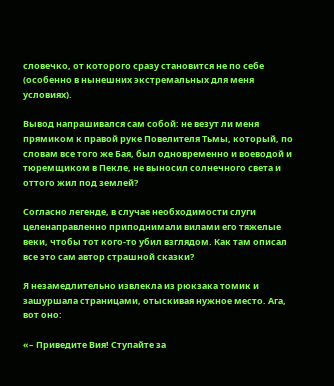словечко, от которого сразу становится не по себе (особенно в нынешних экстремальных для меня условиях).

Вывод напрашивался сам собой: не везут ли меня прямиком к правой руке Повелителя Тьмы, который, по словам все того же Бая, был одновременно и воеводой и тюремщиком в Пекле, не выносил солнечного света и оттого жил под землей?

Согласно легенде, в случае необходимости слуги целенаправленно приподнимали вилами его тяжелые веки, чтобы тот кого-то убил взглядом. Как там описал все это сам автор страшной сказки?

Я незамедлительно извлекла из рюкзака томик и зашуршала страницами, отыскивая нужное место. Ага, вот оно:

«– Приведите Вия! Ступайте за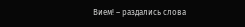Вием! – раздались слова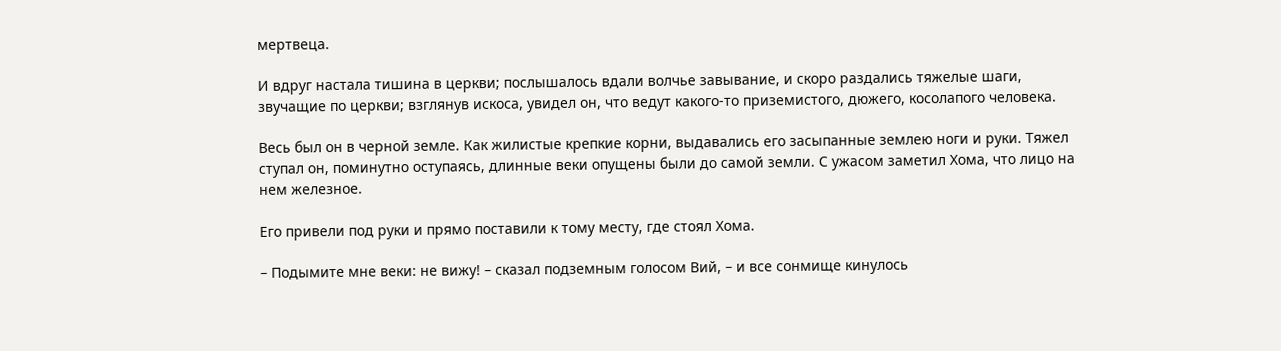мертвеца.

И вдруг настала тишина в церкви; послышалось вдали волчье завывание, и скоро раздались тяжелые шаги, звучащие по церкви; взглянув искоса, увидел он, что ведут какого-то приземистого, дюжего, косолапого человека.

Весь был он в черной земле. Как жилистые крепкие корни, выдавались его засыпанные землею ноги и руки. Тяжел ступал он, поминутно оступаясь, длинные веки опущены были до самой земли. С ужасом заметил Хома, что лицо на нем железное.

Его привели под руки и прямо поставили к тому месту, где стоял Хома.

– Подымите мне веки: не вижу! – сказал подземным голосом Вий, – и все сонмище кинулось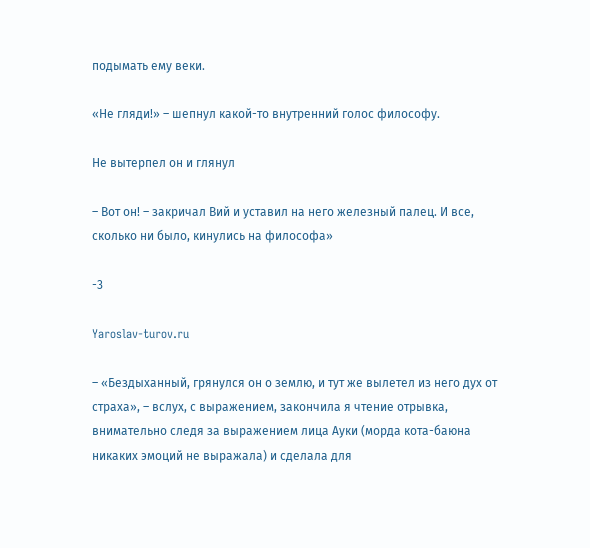подымать ему веки.

«Не гляди!» – шепнул какой-то внутренний голос философу.

Не вытерпел он и глянул

– Вот он! – закричал Вий и уставил на него железный палец. И все, сколько ни было, кинулись на философа»

-3

Yaroslav-turov.ru

– «Бездыханный, грянулся он о землю, и тут же вылетел из него дух от страха», – вслух, с выражением, закончила я чтение отрывка, внимательно следя за выражением лица Ауки (морда кота-баюна никаких эмоций не выражала) и сделала для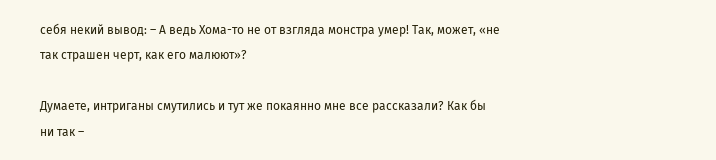себя некий вывод: – А ведь Хома-то не от взгляда монстра умер! Так, может, «не так страшен черт, как его малюют»?

Думаете, интриганы смутились и тут же покаянно мне все рассказали? Как бы ни так –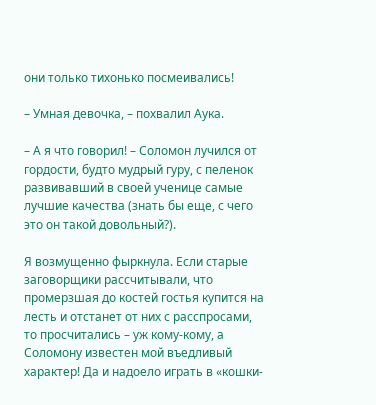они только тихонько посмеивались!

– Умная девочка, – похвалил Аука.

– А я что говорил! – Соломон лучился от гордости, будто мудрый гуру, с пеленок развивавший в своей ученице самые лучшие качества (знать бы еще, с чего это он такой довольный?).

Я возмущенно фыркнула. Если старые заговорщики рассчитывали, что промерзшая до костей гостья купится на лесть и отстанет от них с расспросами, то просчитались – уж кому-кому, а Соломону известен мой въедливый характер! Да и надоело играть в «кошки-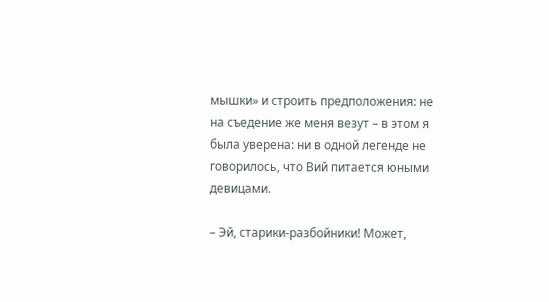мышки» и строить предположения: не на съедение же меня везут – в этом я была уверена: ни в одной легенде не говорилось, что Вий питается юными девицами.

– Эй, старики-разбойники! Может,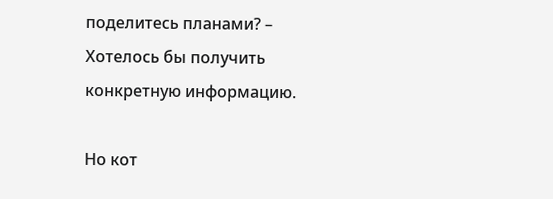поделитесь планами? – Хотелось бы получить конкретную информацию.

Но кот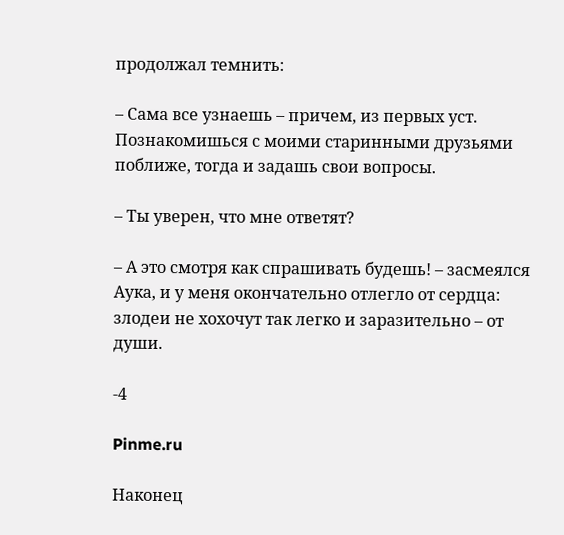продолжал темнить:

– Сама все узнаешь – причем, из первых уст. Познакомишься с моими старинными друзьями поближе, тогда и задашь свои вопросы.

– Ты уверен, что мне ответят?

– А это смотря как спрашивать будешь! – засмеялся Аука, и у меня окончательно отлегло от сердца: злодеи не хохочут так легко и заразительно – от души.

-4

Pinme.ru

Наконец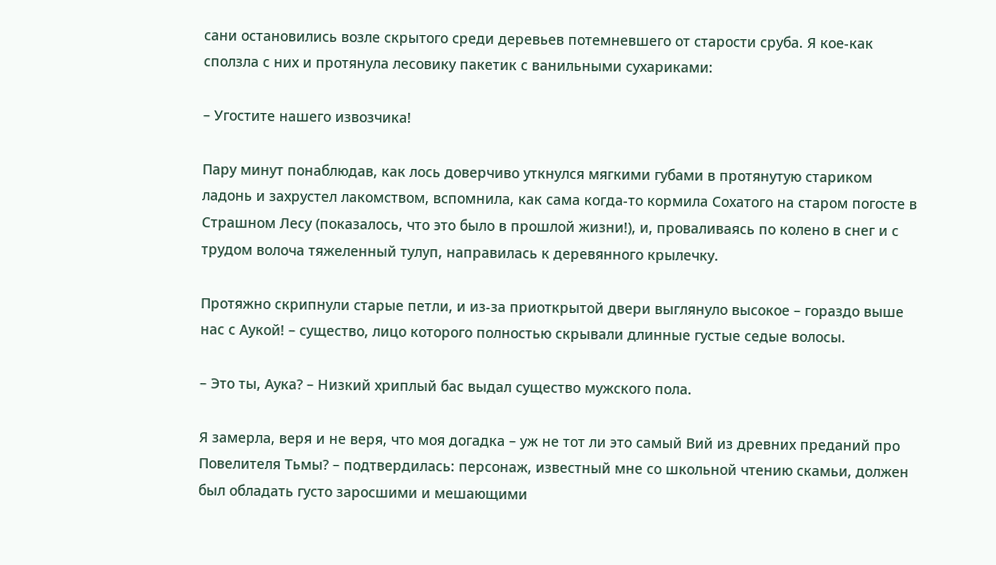сани остановились возле скрытого среди деревьев потемневшего от старости сруба. Я кое-как сползла с них и протянула лесовику пакетик с ванильными сухариками:

– Угостите нашего извозчика!

Пару минут понаблюдав, как лось доверчиво уткнулся мягкими губами в протянутую стариком ладонь и захрустел лакомством, вспомнила, как сама когда-то кормила Сохатого на старом погосте в Страшном Лесу (показалось, что это было в прошлой жизни!), и, проваливаясь по колено в снег и с трудом волоча тяжеленный тулуп, направилась к деревянного крылечку.

Протяжно скрипнули старые петли, и из-за приоткрытой двери выглянуло высокое – гораздо выше нас с Аукой! – существо, лицо которого полностью скрывали длинные густые седые волосы.

– Это ты, Аука? – Низкий хриплый бас выдал существо мужского пола.

Я замерла, веря и не веря, что моя догадка – уж не тот ли это самый Вий из древних преданий про Повелителя Тьмы? – подтвердилась: персонаж, известный мне со школьной чтению скамьи, должен был обладать густо заросшими и мешающими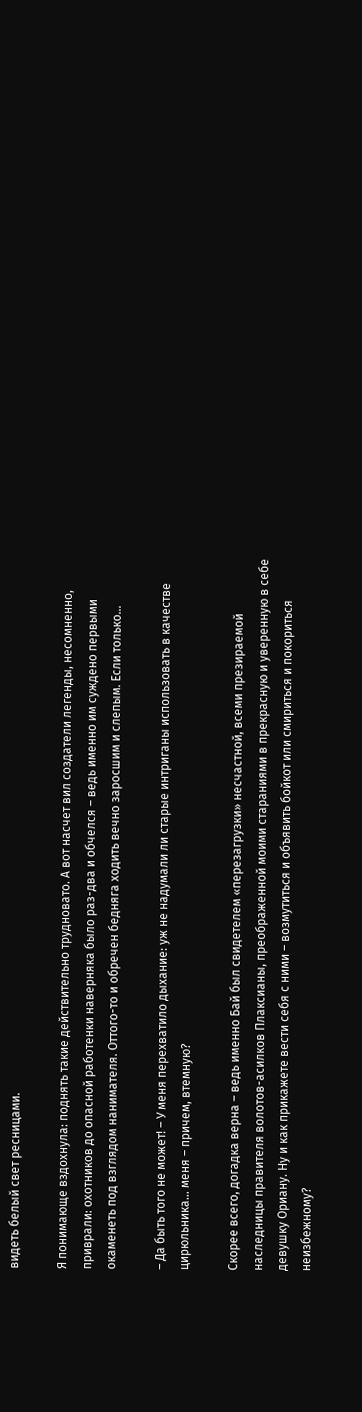видеть белый свет ресницами.

Я понимающе вздохнула: поднять такие действительно трудновато. А вот насчет вил создатели легенды, несомненно, приврали: охотников до опасной работенки наверняка было раз-два и обчелся – ведь именно им суждено первыми окаменеть под взглядом нанимателя. Оттого-то и обречен бедняга ходить вечно заросшим и слепым. Если только…

– Да быть того не может! – У меня перехватило дыхание: уж не надумали ли старые интриганы использовать в качестве цирюльника… меня – причем, втемную?

Скорее всего, догадка верна – ведь именно Бай был свидетелем «перезагрузки» несчастной, всеми презираемой наследницы правителя волотов-асилков Плаксианы, преображенной моими стараниями в прекрасную и уверенную в себе девушку Ориану. Ну и как прикажете вести себя с ними – возмутиться и объявить бойкот или смириться и покориться неизбежному?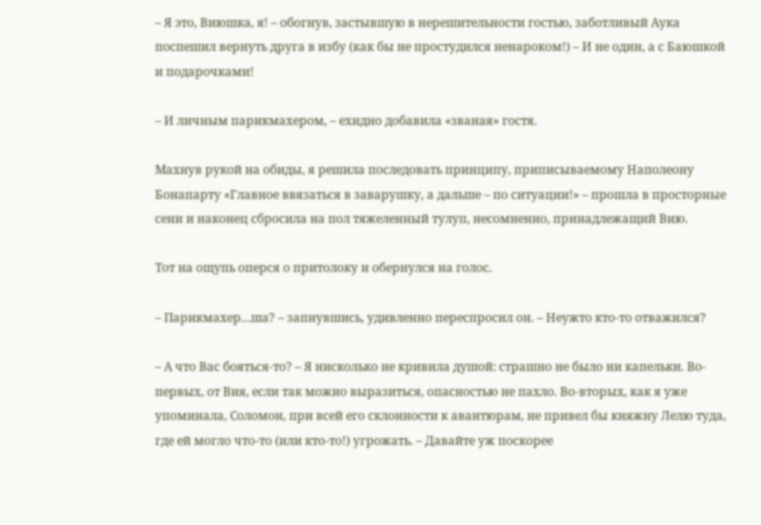– Я это, Виюшка, я! – обогнув, застывшую в нерешительности гостью, заботливый Аука поспешил вернуть друга в избу (как бы не простудился ненароком!) – И не один, а с Баюшкой и подарочками!

– И личным парикмахером, – ехидно добавила «званая» гостя.

Махнув рукой на обиды, я решила последовать принципу, приписываемому Наполеону Бонапарту «Главное ввязаться в заварушку, а дальше – по ситуации!» – прошла в просторные сени и наконец сбросила на пол тяжеленный тулуп, несомненно, принадлежащий Вию.

Тот на ощупь оперся о притолоку и обернулся на голос.

– Парикмахер…ша? – запнувшись, удивленно переспросил он. – Неужто кто-то отважился?

– А что Вас бояться-то? – Я нисколько не кривила душой: страшно не было ни капельки. Во-первых, от Вия, если так можно выразиться, опасностью не пахло. Во-вторых, как я уже упоминала, Соломон, при всей его склонности к авантюрам, не привел бы княжну Лелю туда, где ей могло что-то (или кто-то!) угрожать. – Давайте уж поскорее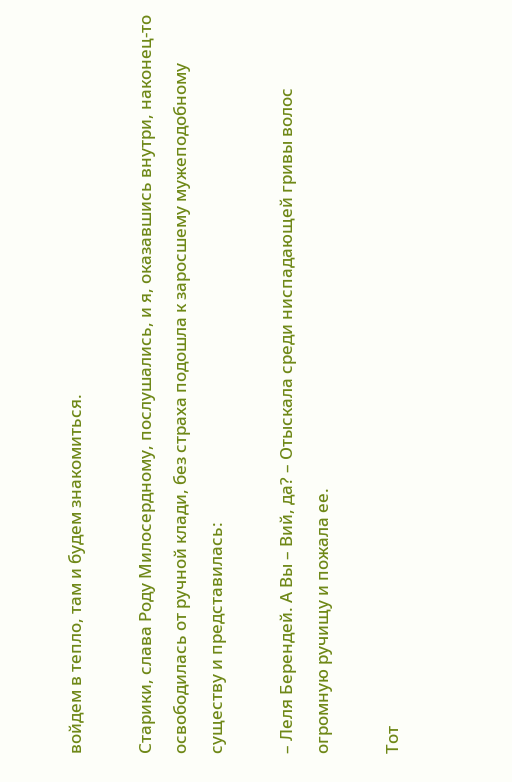войдем в тепло, там и будем знакомиться.

Старики, слава Роду Милосердному, послушались, и я, оказавшись внутри, наконец-то освободилась от ручной клади, без страха подошла к заросшему мужеподобному существу и представилась:

– Леля Берендей. А Вы – Вий, да? – Отыскала среди ниспадающей гривы волос огромную ручищу и пожала ее.

Тот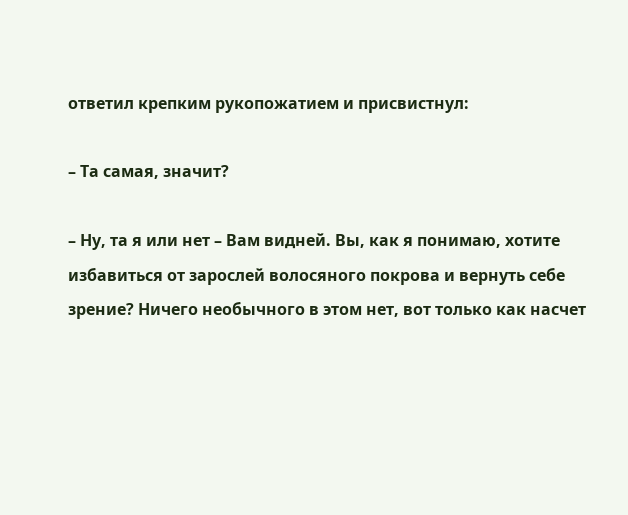ответил крепким рукопожатием и присвистнул:

– Та самая, значит?

– Ну, та я или нет – Вам видней. Вы, как я понимаю, хотите избавиться от зарослей волосяного покрова и вернуть себе зрение? Ничего необычного в этом нет, вот только как насчет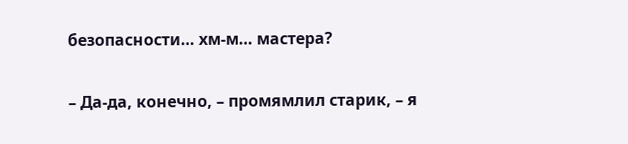безопасности… хм-м… мастера?

– Да-да, конечно, – промямлил старик, – я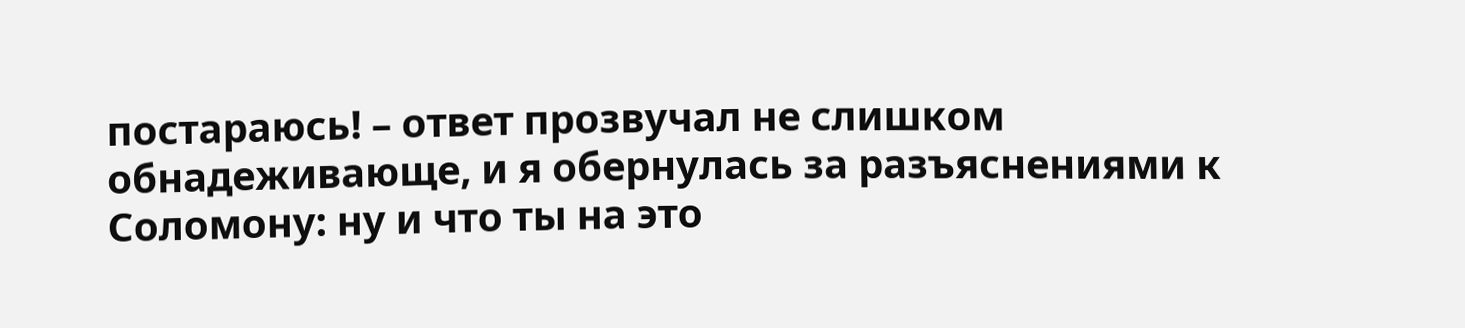постараюсь! – ответ прозвучал не слишком обнадеживающе, и я обернулась за разъяснениями к Соломону: ну и что ты на это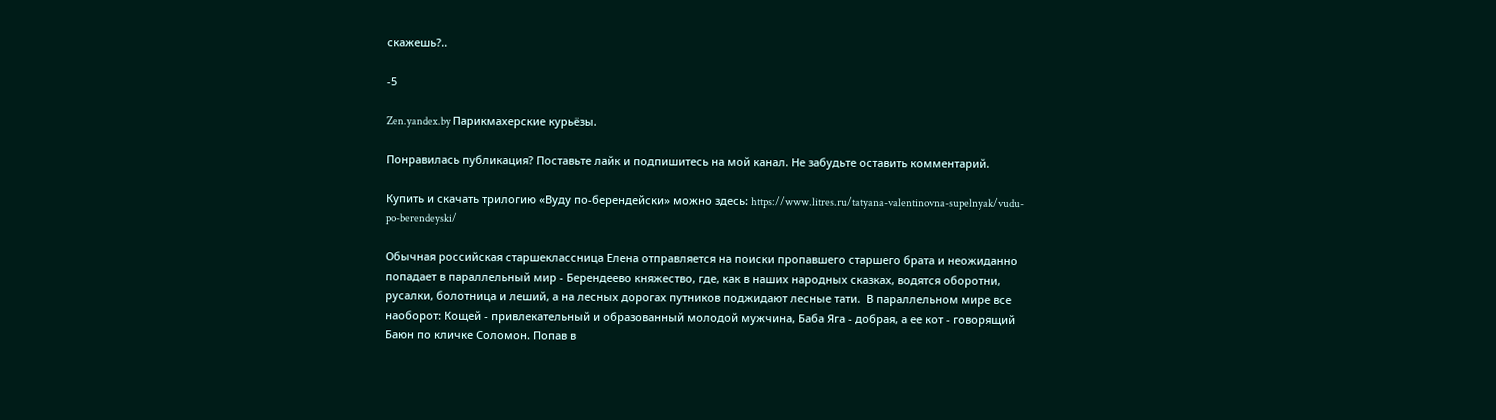скажешь?..

-5

Zen.yandex.by Парикмахерские курьёзы.

Понравилась публикация? Поставьте лайк и подпишитесь на мой канал. Не забудьте оставить комментарий.

Купить и скачать трилогию «Вуду по-берендейски» можно здесь: https://www.litres.ru/tatyana-valentinovna-supelnyak/vudu-po-berendeyski/

Обычная российская старшеклассница Елена отправляется на поиски пропавшего старшего брата и неожиданно попадает в параллельный мир - Берендеево княжество, где, как в наших народных сказках, водятся оборотни, русалки, болотница и леший, а на лесных дорогах путников поджидают лесные тати.  В параллельном мире все наоборот: Кощей - привлекательный и образованный молодой мужчина, Баба Яга - добрая, а ее кот - говорящий Баюн по кличке Соломон. Попав в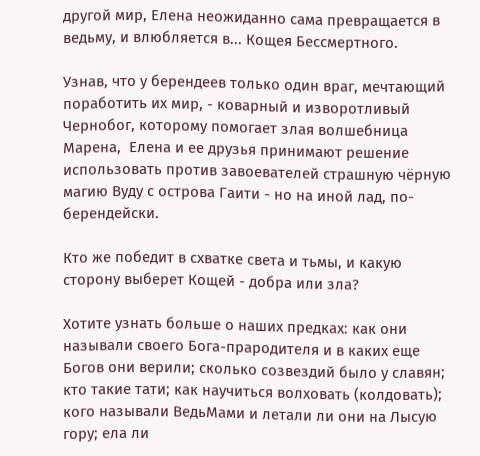другой мир, Елена неожиданно сама превращается в ведьму, и влюбляется в... Кощея Бессмертного.

Узнав, что у берендеев только один враг, мечтающий поработить их мир, - коварный и изворотливый Чернобог, которому помогает злая волшебница Марена,  Елена и ее друзья принимают решение использовать против завоевателей страшную чёрную магию Вуду с острова Гаити - но на иной лад, по-берендейски.

Кто же победит в схватке света и тьмы, и какую сторону выберет Кощей - добра или зла?

Хотите узнать больше о наших предках: как они называли своего Бога-прародителя и в каких еще Богов они верили; сколько созвездий было у славян; кто такие тати; как научиться волховать (колдовать); кого называли ВедьМами и летали ли они на Лысую гору; ела ли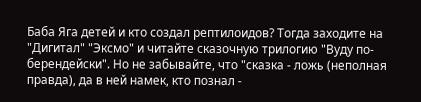Баба Яга детей и кто создал рептилоидов? Тогда заходите на "Дигитал" "Эксмо" и читайте сказочную трилогию "Вуду по-берендейски". Но не забывайте, что "сказка - ложь (неполная правда), да в ней намек, кто познал -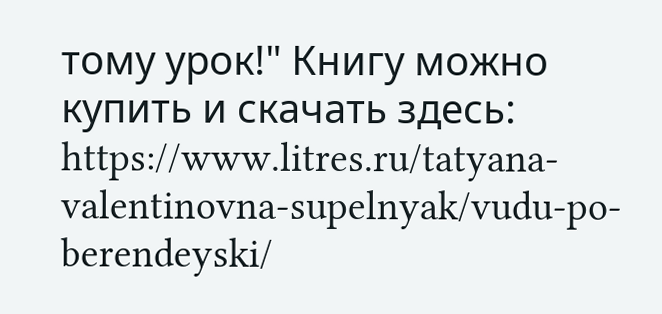тому урок!" Книгу можно купить и скачать здесь: https://www.litres.ru/tatyana-valentinovna-supelnyak/vudu-po-berendeyski/